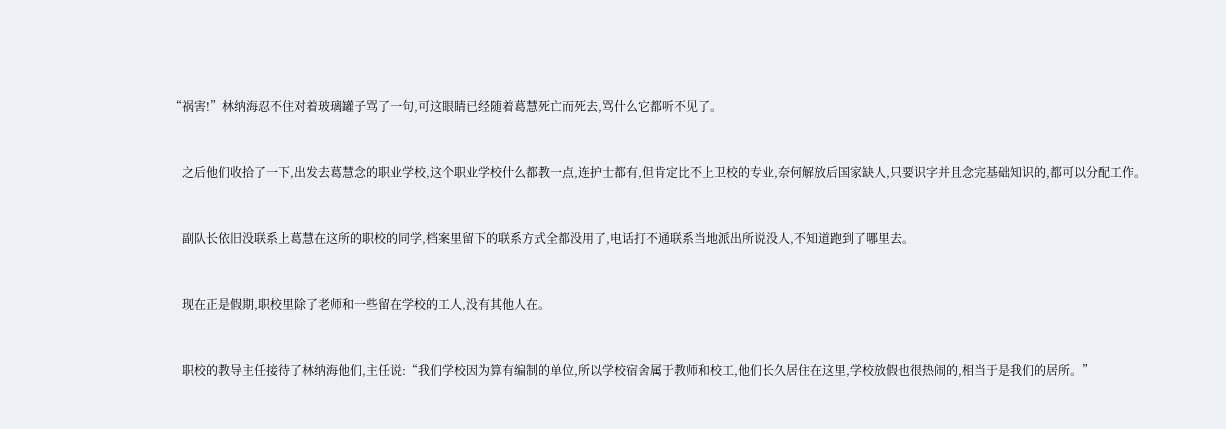“祸害!”林纳海忍不住对着玻璃罐子骂了一句,可这眼睛已经随着葛慧死亡而死去,骂什么它都听不见了。


    之后他们收拾了一下,出发去葛慧念的职业学校,这个职业学校什么都教一点,连护士都有,但肯定比不上卫校的专业,奈何解放后国家缺人,只要识字并且念完基础知识的,都可以分配工作。


    副队长依旧没联系上葛慧在这所的职校的同学,档案里留下的联系方式全都没用了,电话打不通联系当地派出所说没人,不知道跑到了哪里去。


    现在正是假期,职校里除了老师和一些留在学校的工人,没有其他人在。


    职校的教导主任接待了林纳海他们,主任说:“我们学校因为算有编制的单位,所以学校宿舍属于教师和校工,他们长久居住在这里,学校放假也很热闹的,相当于是我们的居所。”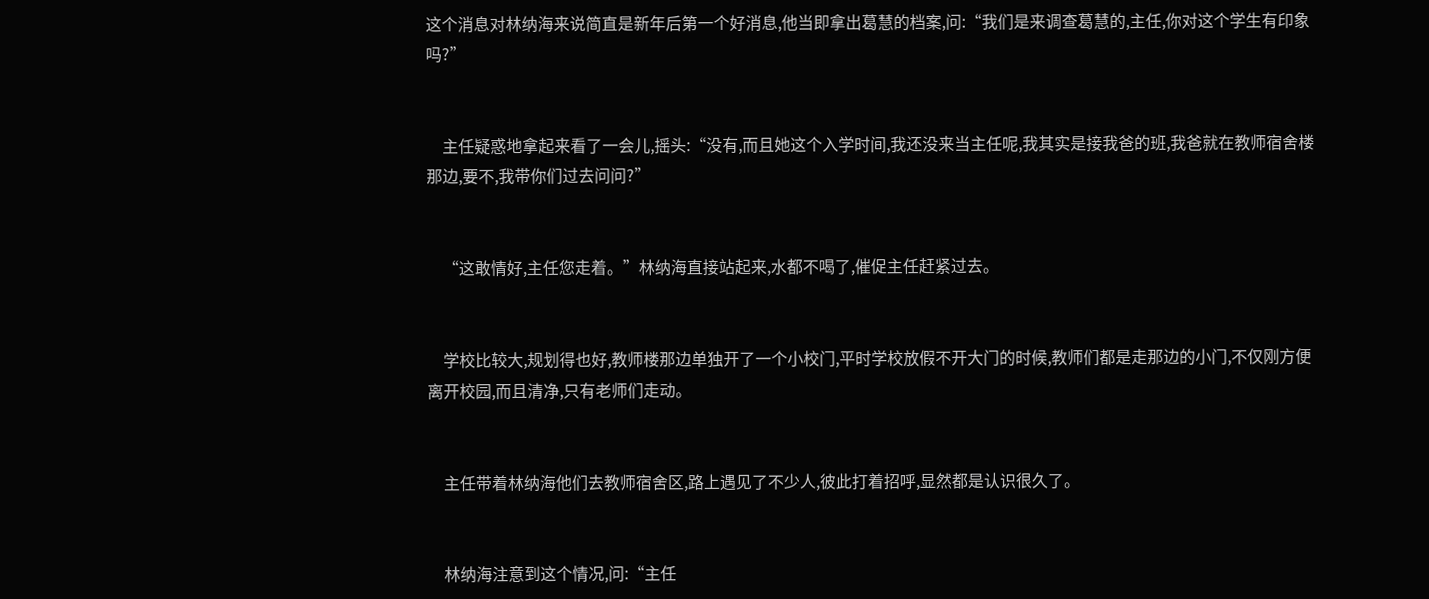这个消息对林纳海来说简直是新年后第一个好消息,他当即拿出葛慧的档案,问:“我们是来调查葛慧的,主任,你对这个学生有印象吗?”


    主任疑惑地拿起来看了一会儿,摇头:“没有,而且她这个入学时间,我还没来当主任呢,我其实是接我爸的班,我爸就在教师宿舍楼那边,要不,我带你们过去问问?”


    “这敢情好,主任您走着。”林纳海直接站起来,水都不喝了,催促主任赶紧过去。


    学校比较大,规划得也好,教师楼那边单独开了一个小校门,平时学校放假不开大门的时候,教师们都是走那边的小门,不仅刚方便离开校园,而且清净,只有老师们走动。


    主任带着林纳海他们去教师宿舍区,路上遇见了不少人,彼此打着招呼,显然都是认识很久了。


    林纳海注意到这个情况,问:“主任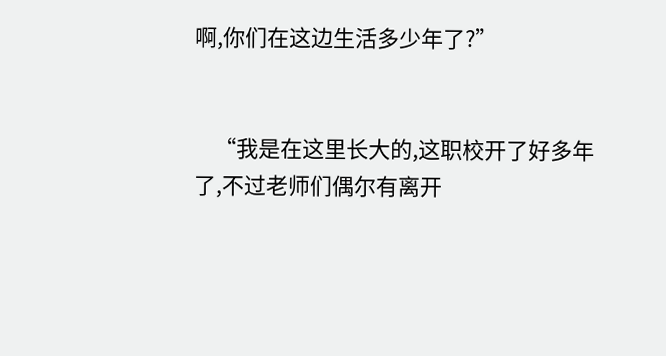啊,你们在这边生活多少年了?”


    “我是在这里长大的,这职校开了好多年了,不过老师们偶尔有离开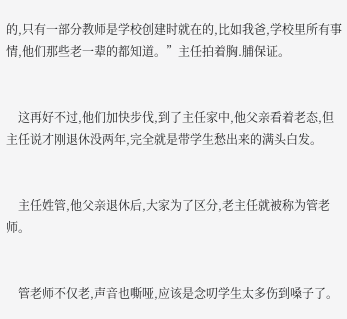的,只有一部分教师是学校创建时就在的,比如我爸,学校里所有事情,他们那些老一辈的都知道。”主任拍着胸.脯保证。


    这再好不过,他们加快步伐,到了主任家中,他父亲看着老态,但主任说才刚退休没两年,完全就是带学生愁出来的满头白发。


    主任姓管,他父亲退休后,大家为了区分,老主任就被称为管老师。


    管老师不仅老,声音也嘶哑,应该是念叨学生太多伤到嗓子了。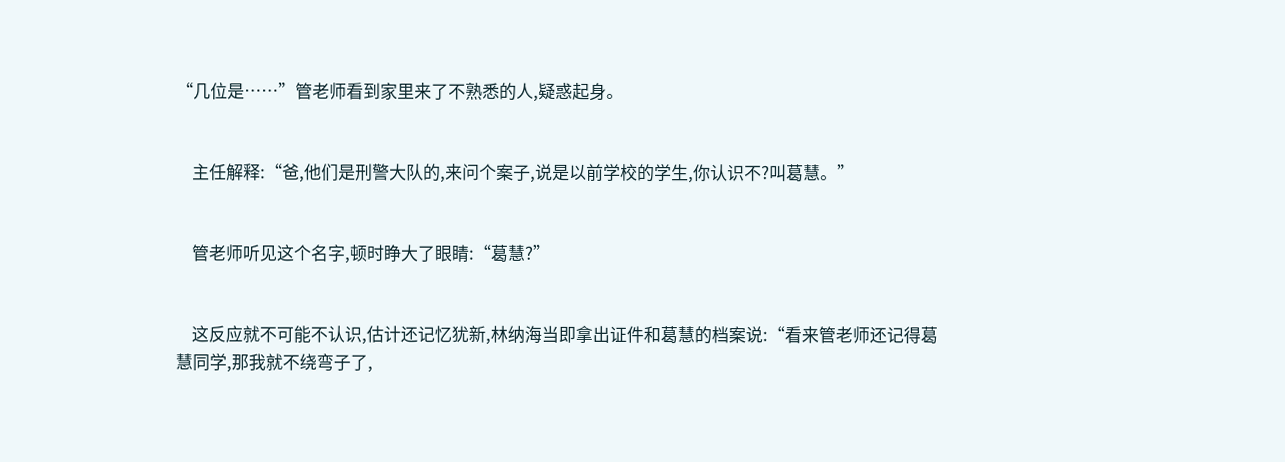“几位是……”管老师看到家里来了不熟悉的人,疑惑起身。


    主任解释:“爸,他们是刑警大队的,来问个案子,说是以前学校的学生,你认识不?叫葛慧。”


    管老师听见这个名字,顿时睁大了眼睛:“葛慧?”


    这反应就不可能不认识,估计还记忆犹新,林纳海当即拿出证件和葛慧的档案说:“看来管老师还记得葛慧同学,那我就不绕弯子了,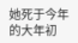她死于今年的大年初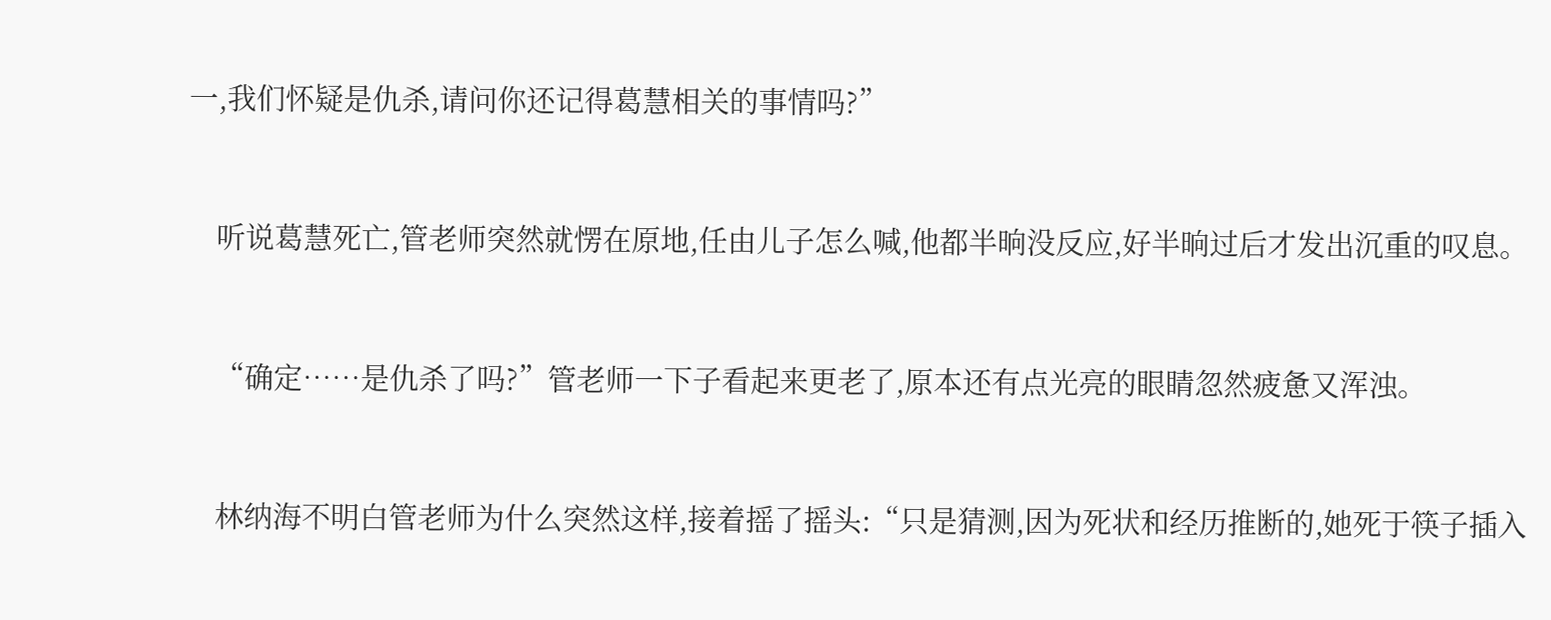一,我们怀疑是仇杀,请问你还记得葛慧相关的事情吗?”


    听说葛慧死亡,管老师突然就愣在原地,任由儿子怎么喊,他都半晌没反应,好半晌过后才发出沉重的叹息。


    “确定……是仇杀了吗?”管老师一下子看起来更老了,原本还有点光亮的眼睛忽然疲惫又浑浊。


    林纳海不明白管老师为什么突然这样,接着摇了摇头:“只是猜测,因为死状和经历推断的,她死于筷子插入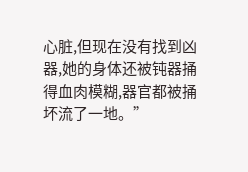心脏,但现在没有找到凶器,她的身体还被钝器捅得血肉模糊,器官都被捅坏流了一地。”